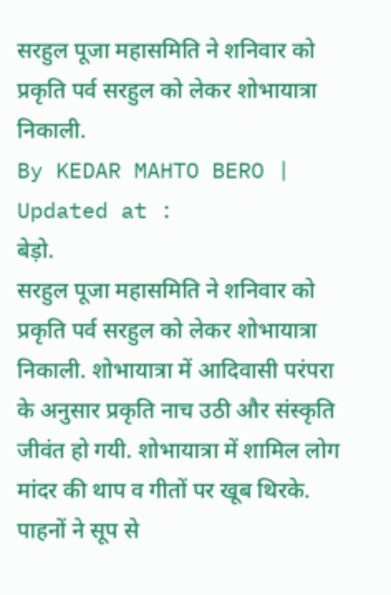सरहुल पूजा महासमिति ने शनिवार को प्रकृति पर्व सरहुल को लेकर शोभायात्रा निकाली.
By KEDAR MAHTO BERO | Updated at :
बेड़ो.
सरहुल पूजा महासमिति ने शनिवार को प्रकृति पर्व सरहुल को लेकर शोभायात्रा निकाली. शोभायात्रा में आदिवासी परंपरा के अनुसार प्रकृति नाच उठी और संस्कृति जीवंत हो गयी. शोभायात्रा में शामिल लोग मांदर की थाप व गीतों पर खूब थिरके. पाहनों ने सूप से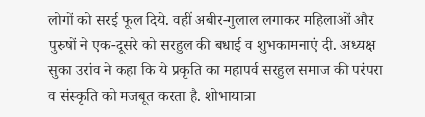लोगों को सरई फूल दिये. वहीं अबीर-गुलाल लगाकर महिलाओं और पुरुषों ने एक-दूसरे को सरहुल की बधाई व शुभकामनाएं दी. अध्यक्ष सुका उरांव ने कहा कि ये प्रकृति का महापर्व सरहुल समाज की परंपरा व संस्कृति को मजबूत करता है. शोभायात्रा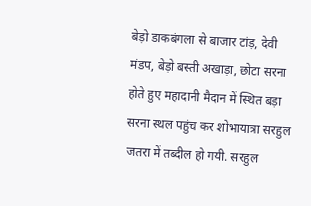बेड़ो डाकबंगला से बाजार टांड़, देवी मंडप, बेड़ो बस्ती अखाड़ा, छोटा सरना होते हुए महादानी मैदान में स्थित बड़ा सरना स्थल पहुंच कर शोभायात्रा सरहुल जतरा में तब्दील हो गयी. सरहुल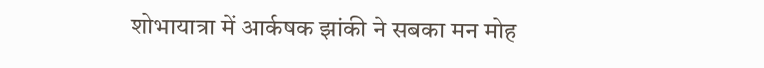शोभायात्रा में आर्कषक झांकी ने सबका मन मोह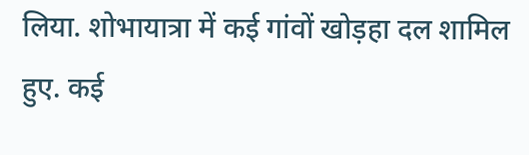लिया. शोभायात्रा में कई गांवों खोड़हा दल शामिल हुए. कई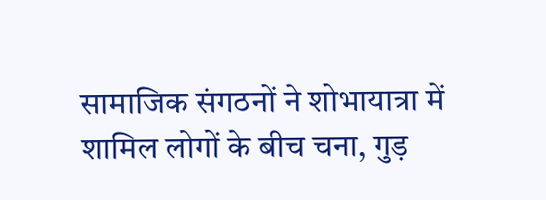सामाजिक संगठनों ने शोभायात्रा में शामिल लोगों के बीच चना, गुड़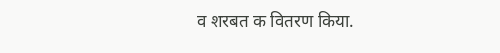व शरबत क वितरण किया.